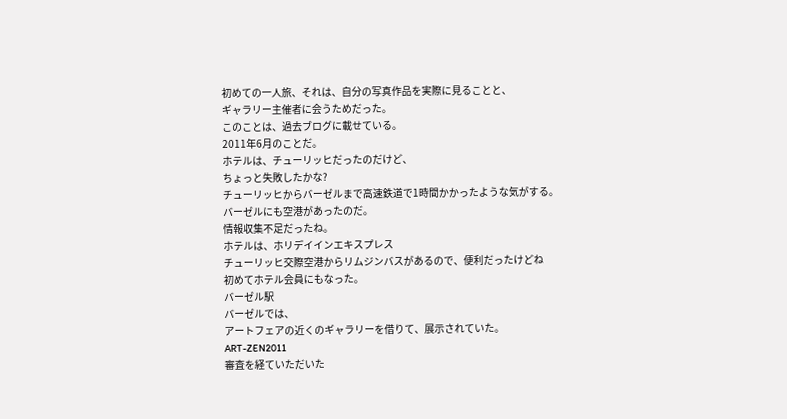初めての一人旅、それは、自分の写真作品を実際に見ることと、
ギャラリー主催者に会うためだった。
このことは、過去ブログに載せている。
2011年6月のことだ。
ホテルは、チューリッヒだったのだけど、
ちょっと失敗したかな?
チューリッヒからバーゼルまで高速鉄道で1時間かかったような気がする。
バーゼルにも空港があったのだ。
情報収集不足だったね。
ホテルは、ホリデイインエキスプレス
チューリッヒ交際空港からリムジンバスがあるので、便利だったけどね
初めてホテル会員にもなった。
バーゼル駅
バーゼルでは、
アートフェアの近くのギャラリーを借りて、展示されていた。
ART-ZEN2011
審査を経ていただいた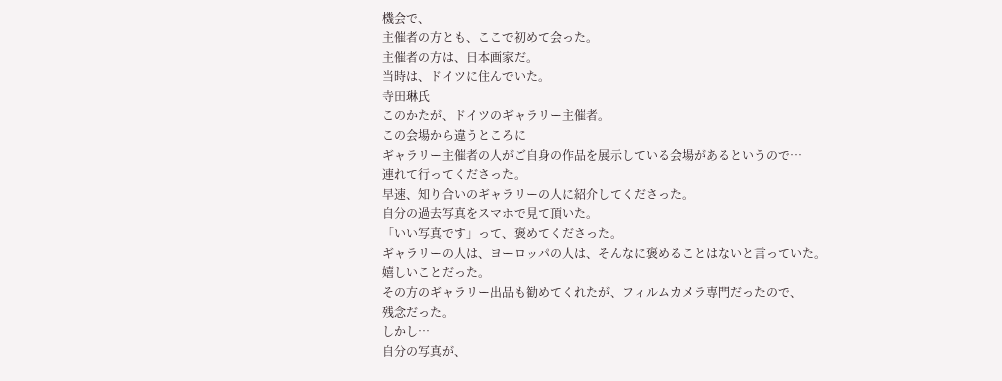機会で、
主催者の方とも、ここで初めて会った。
主催者の方は、日本画家だ。
当時は、ドイツに住んでいた。
寺田琳氏
このかたが、ドイツのギャラリー主催者。
この会場から違うところに
ギャラリー主催者の人がご自身の作品を展示している会場があるというので…
連れて行ってくださった。
早速、知り合いのギャラリーの人に紹介してくださった。
自分の過去写真をスマホで見て頂いた。
「いい写真です」って、褒めてくださった。
ギャラリーの人は、ヨーロッパの人は、そんなに褒めることはないと言っていた。
嬉しいことだった。
その方のギャラリー出品も勧めてくれたが、フィルムカメラ専門だったので、
残念だった。
しかし…
自分の写真が、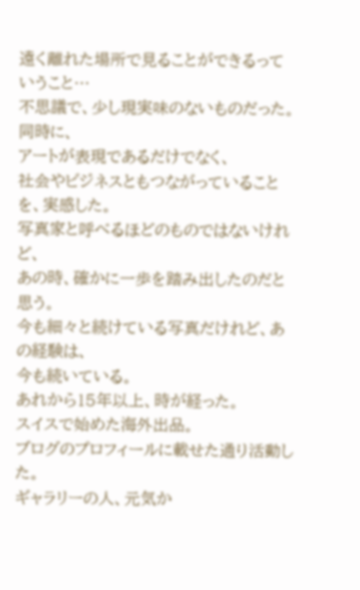遠く離れた場所で見ることができるっていうこと…
不思議で、少し現実味のないものだった。
同時に、
アートが表現であるだけでなく、
社会やビジネスともつながっていることを、実感した。
写真家と呼べるほどのものではないけれど、
あの時、確かに一歩を踏み出したのだと思う。
今も細々と続けている写真だけれど、あの経験は、
今も続いている。
あれから15年以上、時が経った。
スイスで始めた海外出品。
ブログのプロフィールに載せた通り活動した。
ギャラリーの人、元気か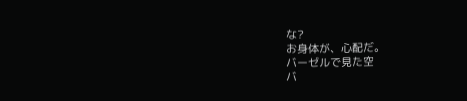な?
お身体が、心配だ。
バーゼルで見た空
バ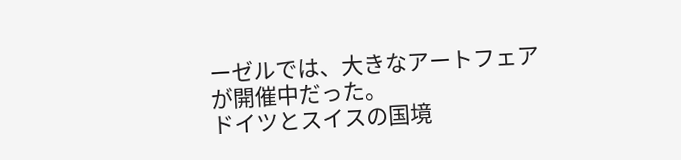ーゼルでは、大きなアートフェアが開催中だった。
ドイツとスイスの国境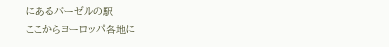にあるバーゼルの駅
ここからヨーロッパ各地に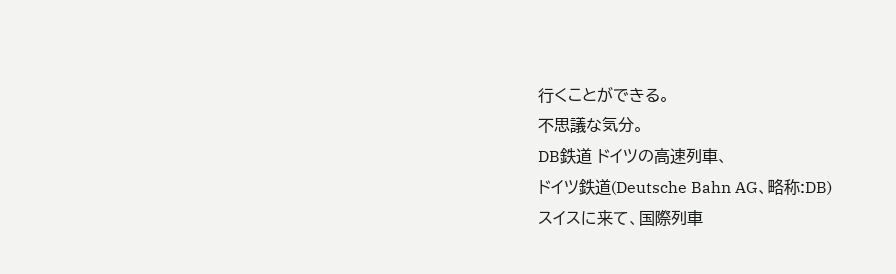行くことができる。
不思議な気分。
DB鉄道 ドイツの高速列車、
ドイツ鉄道(Deutsche Bahn AG、略称:DB)
スイスに来て、国際列車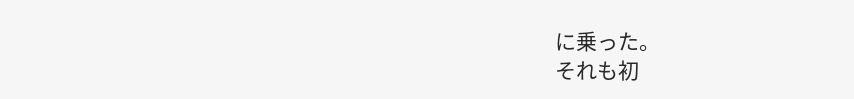に乗った。
それも初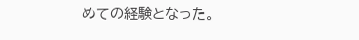めての経験となった。